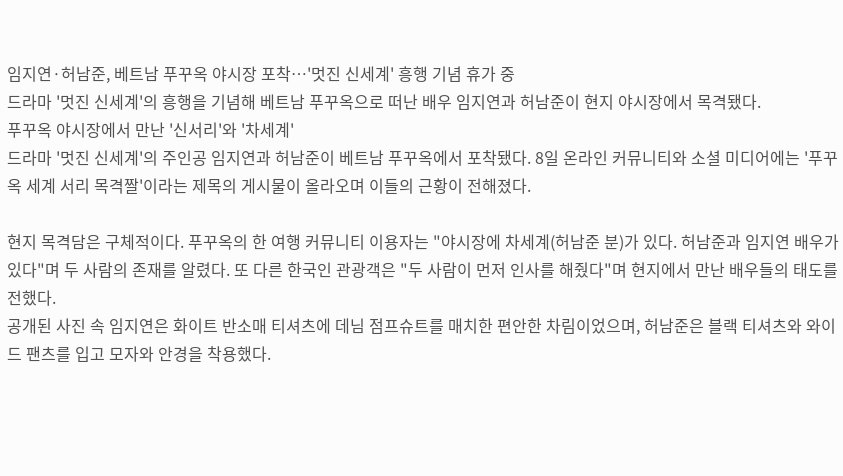임지연·허남준, 베트남 푸꾸옥 야시장 포착…'멋진 신세계' 흥행 기념 휴가 중
드라마 '멋진 신세계'의 흥행을 기념해 베트남 푸꾸옥으로 떠난 배우 임지연과 허남준이 현지 야시장에서 목격됐다.
푸꾸옥 야시장에서 만난 '신서리'와 '차세계'
드라마 '멋진 신세계'의 주인공 임지연과 허남준이 베트남 푸꾸옥에서 포착됐다. 8일 온라인 커뮤니티와 소셜 미디어에는 '푸꾸옥 세계 서리 목격짤'이라는 제목의 게시물이 올라오며 이들의 근황이 전해졌다.

현지 목격담은 구체적이다. 푸꾸옥의 한 여행 커뮤니티 이용자는 "야시장에 차세계(허남준 분)가 있다. 허남준과 임지연 배우가 있다"며 두 사람의 존재를 알렸다. 또 다른 한국인 관광객은 "두 사람이 먼저 인사를 해줬다"며 현지에서 만난 배우들의 태도를 전했다.
공개된 사진 속 임지연은 화이트 반소매 티셔츠에 데님 점프슈트를 매치한 편안한 차림이었으며, 허남준은 블랙 티셔츠와 와이드 팬츠를 입고 모자와 안경을 착용했다.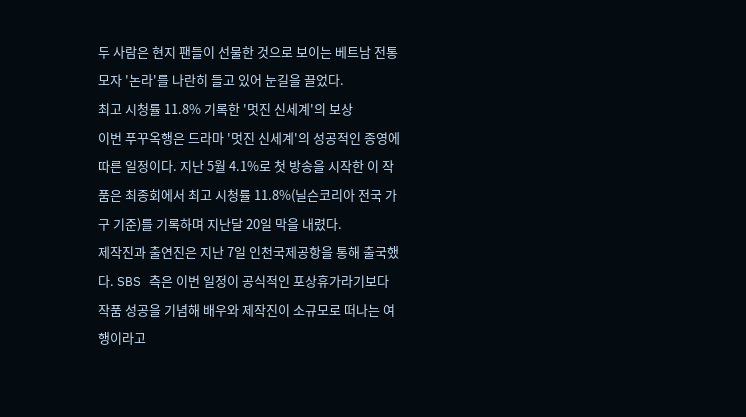두 사람은 현지 팬들이 선물한 것으로 보이는 베트남 전통 모자 '논라'를 나란히 들고 있어 눈길을 끌었다.
최고 시청률 11.8% 기록한 '멋진 신세계'의 보상
이번 푸꾸옥행은 드라마 '멋진 신세계'의 성공적인 종영에 따른 일정이다. 지난 5월 4.1%로 첫 방송을 시작한 이 작품은 최종회에서 최고 시청률 11.8%(닐슨코리아 전국 가구 기준)를 기록하며 지난달 20일 막을 내렸다.
제작진과 출연진은 지난 7일 인천국제공항을 통해 출국했다. SBS 측은 이번 일정이 공식적인 포상휴가라기보다 작품 성공을 기념해 배우와 제작진이 소규모로 떠나는 여행이라고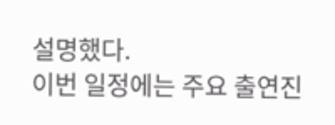설명했다.
이번 일정에는 주요 출연진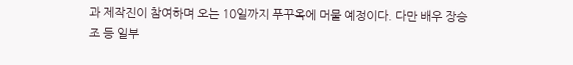과 제작진이 참여하며 오는 10일까지 푸꾸옥에 머물 예정이다. 다만 배우 장승조 등 일부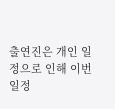출연진은 개인 일정으로 인해 이번 일정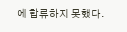에 합류하지 못했다.